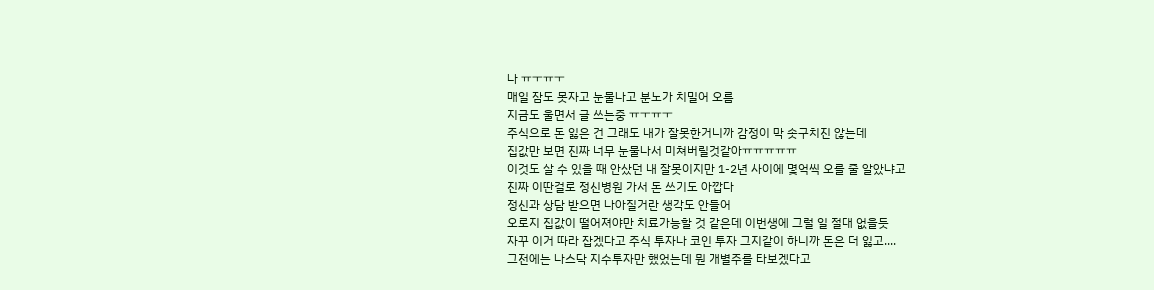나 ㅠㅜㅠㅜ
매일 잠도 못자고 눈물나고 분노가 치밀어 오름
지금도 울면서 글 쓰는중 ㅠㅜㅠㅜ
주식으로 돈 잃은 건 그래도 내가 잘못한거니까 감정이 막 솟구치진 않는데
집값만 보면 진짜 너무 눈물나서 미쳐버릴것같아ㅠㅠㅠㅠㅠ
이것도 살 수 있을 때 안샀던 내 잘못이지만 1-2년 사이에 몇억씩 오를 줄 알았냐고
진짜 이딴걸로 정신병원 가서 돈 쓰기도 아깝다
정신과 상담 받으면 나아질거란 생각도 안들어
오로지 집값이 떨어져야만 치료가능할 것 같은데 이번생에 그럴 일 절대 없을듯
자꾸 이거 따라 잡겠다고 주식 투자나 코인 투자 그지같이 하니까 돈은 더 잃고....
그전에는 나스닥 지수투자만 했었는데 뭔 개별주를 타보겠다고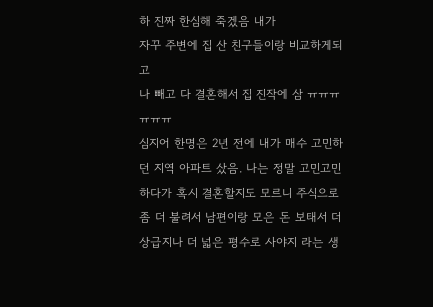하 진짜 한심해 죽겠음 내가
자꾸 주변에 집 산 친구들이랑 비교하게되고
나 빼고 다 결혼해서 집 진작에 삼 ㅠㅠㅠㅠㅠㅠ
심지어 한명은 2년 전에 내가 매수 고민하던 지역 아파트 샀음. 나는 정말 고민고민하다가 혹시 결혼할지도 모르니 주식으로 좀 더 불려서 남편이랑 모은 돈 보태서 더 상급지나 더 넓은 평수로 사야지 라는 생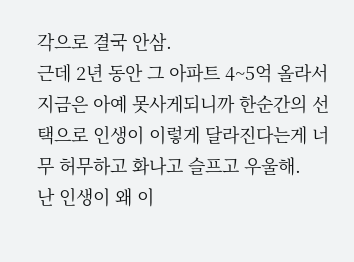각으로 결국 안삼.
근데 2년 동안 그 아파트 4~5억 올라서 지금은 아예 못사게되니까 한순간의 선택으로 인생이 이렇게 달라진다는게 너무 허무하고 화나고 슬프고 우울해.
난 인생이 왜 이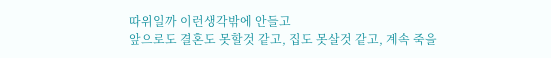따위일까 이런생각밖에 안들고
앞으로도 결혼도 못할것 같고, 집도 못살것 같고, 계속 죽을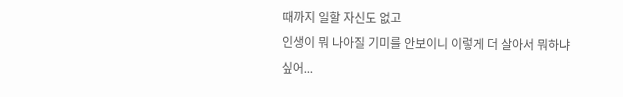때까지 일할 자신도 없고
인생이 뭐 나아질 기미를 안보이니 이렇게 더 살아서 뭐하냐 싶어...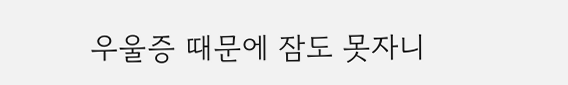우울증 때문에 잠도 못자니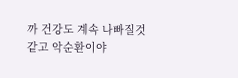까 건강도 계속 나빠질것같고 악순환이야